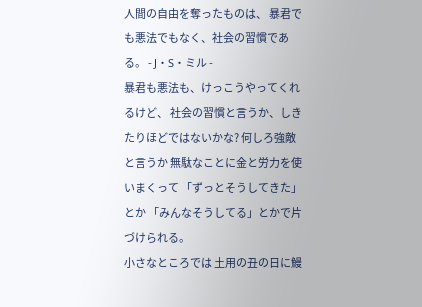人間の自由を奪ったものは、 暴君でも悪法でもなく、社会の習慣である。 - J・S・ミル -
暴君も悪法も、けっこうやってくれるけど、 社会の習慣と言うか、しきたりほどではないかな? 何しろ強敵と言うか 無駄なことに金と労力を使いまくって 「ずっとそうしてきた」とか 「みんなそうしてる」とかで片づけられる。
小さなところでは 土用の丑の日に鰻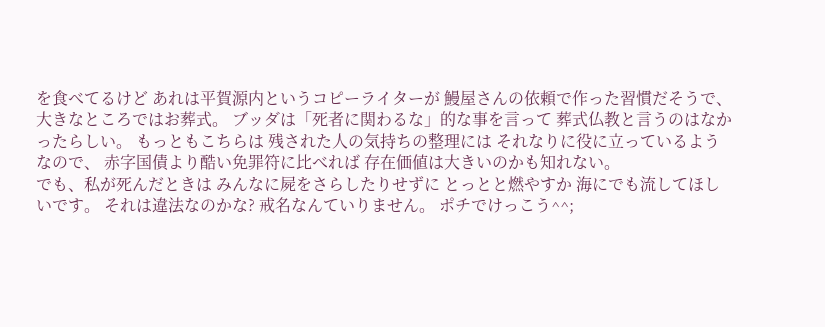を食べてるけど あれは平賀源内というコピーライターが 鰻屋さんの依頼で作った習慣だそうで、 大きなところではお葬式。 ブッダは「死者に関わるな」的な事を言って 葬式仏教と言うのはなかったらしい。 もっともこちらは 残された人の気持ちの整理には それなりに役に立っているようなので、 赤字国債より酷い免罪符に比べれば 存在価値は大きいのかも知れない。
でも、私が死んだときは みんなに屍をさらしたりせずに とっとと燃やすか 海にでも流してほしいです。 それは違法なのかな? 戒名なんていりません。 ポチでけっこう^^;